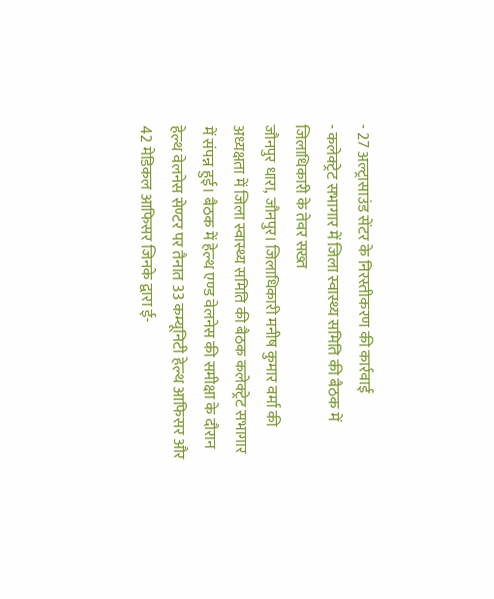- 27 अल्ट्रासाउंड सेंटर के निरस्तीकरण की कार्रवाई
- कलेक्ट्रेट सभागार में जिला स्वास्थ्य समिति की बैठक में जिलाधिकारी के तेवर सख्त
जौनपुर धारा, जौनपुर। जिलाधिकारी मनीष कुमार वर्मा की अध्यक्षता में जिला स्वास्थ्य समिति की बैठक कलेक्ट्रेट सभागार में संपन्न हुई। बैठक में हेल्थ एण्ड वेलनेस की समीक्षा के दौरान हेल्थ वेलनेस सेण्टर पर तैनात 33 कम्यूनिटी हेल्थ आफिसर और 42 मेडिकल आफिसर जिनके द्वारा ई-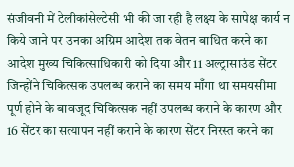संजीवनी में टेलीकांसेल्टेसी भी की जा रही है लक्ष्य के सापेक्ष कार्य न किये जाने पर उनका अग्रिम आदेश तक वेतन बाधित करने का आदेश मुख्य चिकित्साधिकारी को दिया और 11 अल्ट्रासाउंड सेंटर जिन्होंने चिकित्सक उपलब्ध कराने का समय माँगा था समयसीमा पूर्ण होने के बावजूद चिकित्सक नहीं उपलब्ध कराने के कारण और 16 सेंटर का सत्यापन नहीं कराने के कारण सेंटर निरस्त करने का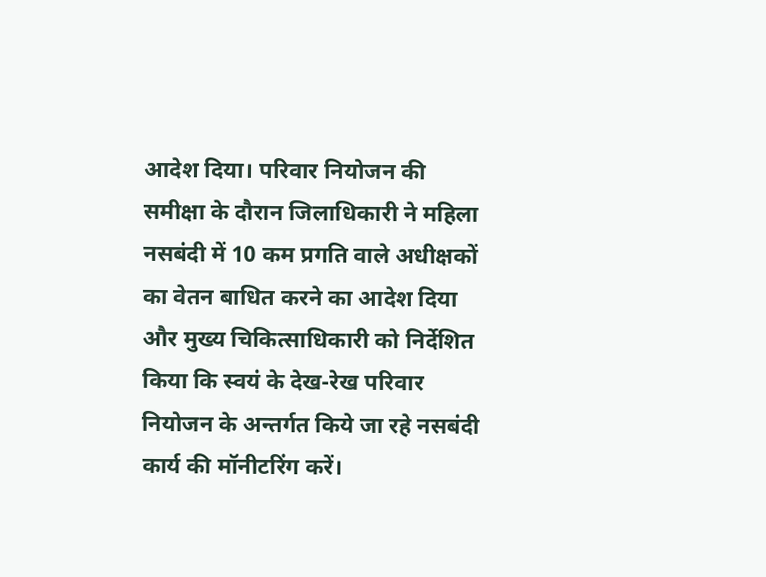आदेश दिया। परिवार नियोजन की समीक्षा के दौरान जिलाधिकारी ने महिला नसबंदी में 10 कम प्रगति वाले अधीक्षकों का वेतन बाधित करने का आदेश दिया और मुख्य चिकित्साधिकारी को निर्देशित किया कि स्वयं के देख-रेख परिवार नियोजन के अन्तर्गत किये जा रहे नसबंदी कार्य की मॉनीटरिंग करें।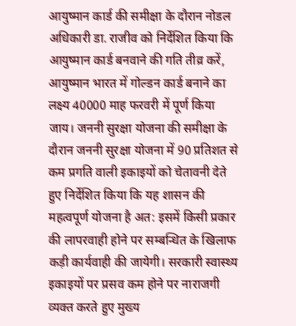आयुष्मान कार्ड की समीक्षा के दौरान नोडल अधिकारी डा. राजीव को निर्देशित किया कि आयुष्मान कार्ड बनवाने की गति तीव्र करें, आयुष्मान भारत में गोल्डन कार्ड बनाने का लक्ष्य 40000 माह फरवरी में पूर्ण किया जाय। जननी सुरक्षा योजना की समीक्षा के दौरान जननी सुरक्षा योजना में 90 प्रतिशत से कम प्रगति वाली इकाइयों को चेतावनी देते हुए निर्देशित किया कि यह शासन की महत्वपूर्ण योजना है अत: इसमें किसी प्रकार की लापरवाही होने पर सम्बन्धित के खिलाफ कड़ी कार्यवाही की जायेगी। सरकारी स्वास्थ्य इकाइयों पर प्रसव कम होने पर नाराजगी व्यक्त करते हुए मुख्य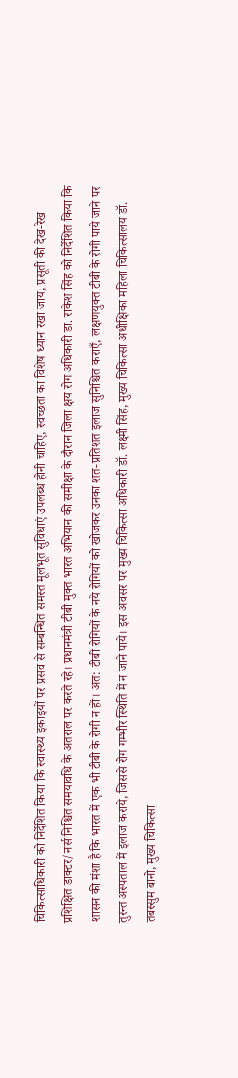चिकित्साधिकारी को निर्देशित किया कि स्वास्थ्य इकाइयों पर प्रसव से सम्बन्धित समस्त मूलभूत सुविधाएं उपलब्ध होनी चाहिए, स्वच्छता का विशेष ध्यान रखा जाय, प्रसूती की देख-रेख प्रशिक्षित डाक्टर/नर्स निश्चित समयावधि के अतराल पर करते रहे। प्रधानमंत्री टीबी मुक्त भारत अभियान की समीक्षा के दौरान जिला क्षय रोग अधिकारी डा. राकेश सिंह को निर्देशित किया कि शासन की मंशा है कि भारत में एक भी टीबी के रोगी न हों। अत: टीबी रोगियों के नये रोगियों को खोजकर उनका शत-प्रतिशत इलाज सुनिश्चित कराएँ, लक्षणयुक्त टीबी के रोगी पाये जाने पर तुरन्त अस्पताल में इलाज कराये, जिससे रोग गम्भीर स्थिति में न जाने पाये। इस अवसर पर मुख्य चिकित्सा अधिकारी डॉ. लक्ष्मी सिंह, मुख्य चिकित्सा अधीक्षिका महिला चिकित्सालय डॉ. तबस्सुम बानो, मुख्य चिकित्सा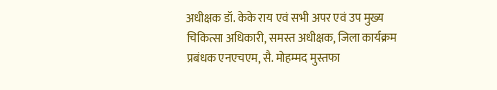अधीक्षक डॉ. केके राय एवं सभी अपर एवं उप मुख्य चिकित्सा अधिकारी, समस्त अधीक्षक, जिला कार्यक्रम प्रबंधक एनएचएम, सै. मोहम्मद मुस्तफा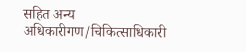सहित अन्य अधिकारीगण/चिकित्साधिकारी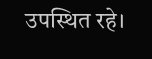उपस्थित रहे।